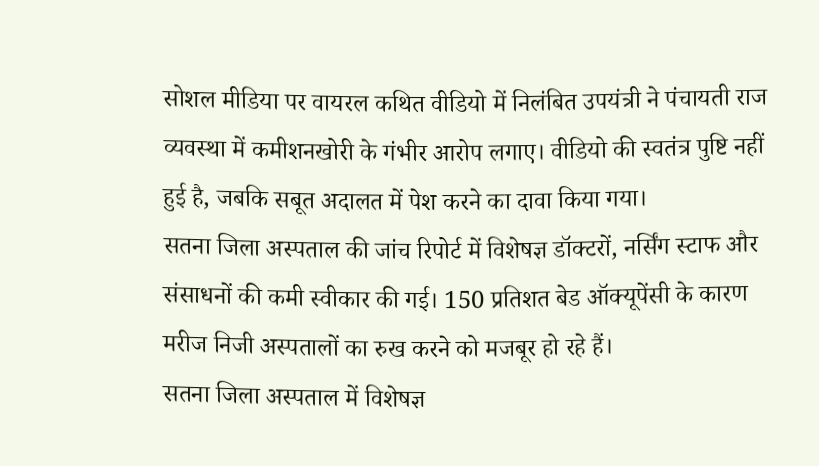सोशल मीडिया पर वायरल कथित वीडियो में निलंबित उपयंत्री ने पंचायती राज व्यवस्था में कमीशनखोरी के गंभीर आरोप लगाए। वीडियो की स्वतंत्र पुष्टि नहीं हुई है, जबकि सबूत अदालत में पेश करने का दावा किया गया।
सतना जिला अस्पताल की जांच रिपोर्ट में विशेषज्ञ डॉक्टरों, नर्सिंग स्टाफ और संसाधनों की कमी स्वीकार की गई। 150 प्रतिशत बेड ऑक्यूपेंसी के कारण मरीज निजी अस्पतालों का रुख करने को मजबूर हो रहे हैं।
सतना जिला अस्पताल में विशेषज्ञ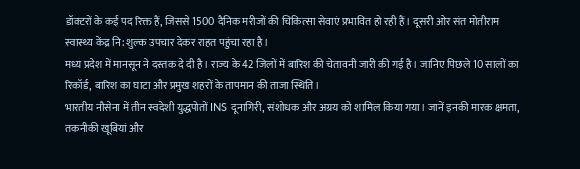डॉक्टरों के कई पद रिक्त हैं, जिससे 1500 दैनिक मरीजों की चिकित्सा सेवाएं प्रभावित हो रही हैं। दूसरी ओर संत मोतीराम स्वास्थ्य केंद्र नि:शुल्क उपचार देकर राहत पहुंचा रहा है।
मध्य प्रदेश में मानसून ने दस्तक दे दी है। राज्य के 42 जिलों में बारिश की चेतावनी जारी की गई है। जानिए पिछले 10 सालों का रिकॉर्ड, बारिश का घाटा और प्रमुख शहरों के तापमान की ताजा स्थिति।
भारतीय नौसेना में तीन स्वदेशी युद्धपोतों INS दूनागिरी, संशोधक और अग्रय को शामिल किया गया। जानें इनकी मारक क्षमता, तकनीकी खूबियां और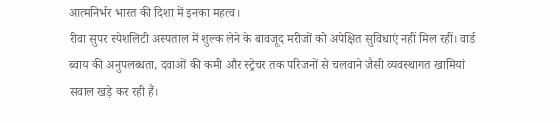आत्मनिर्भर भारत की दिशा में इनका महत्व।
रीवा सुपर स्पेशलिटी अस्पताल में शुल्क लेने के बावजूद मरीजों को अपेक्षित सुविधाएं नहीं मिल रहीं। वार्ड ब्वाय की अनुपलब्धता, दवाओं की कमी और स्ट्रेचर तक परिजनों से चलवाने जैसी व्यवस्थागत खामियां सवाल खड़े कर रही हैं।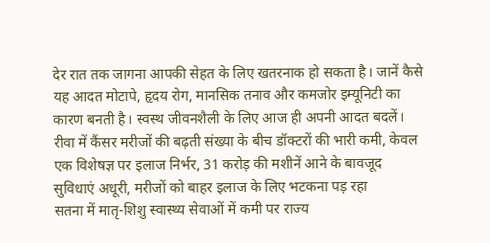देर रात तक जागना आपकी सेहत के लिए खतरनाक हो सकता है। जानें कैसे यह आदत मोटापे, हृदय रोग, मानसिक तनाव और कमजोर इम्यूनिटी का कारण बनती है। स्वस्थ जीवनशैली के लिए आज ही अपनी आदत बदलें।
रीवा में कैंसर मरीजों की बढ़ती संख्या के बीच डॉक्टरों की भारी कमी, केवल एक विशेषज्ञ पर इलाज निर्भर, 31 करोड़ की मशीनें आने के बावजूद सुविधाएं अधूरी, मरीजों को बाहर इलाज के लिए भटकना पड़ रहा
सतना में मातृ-शिशु स्वास्थ्य सेवाओं में कमी पर राज्य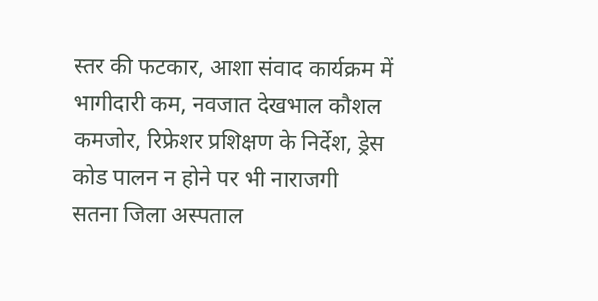स्तर की फटकार, आशा संवाद कार्यक्रम में भागीदारी कम, नवजात देखभाल कौशल कमजोर, रिफ्रेशर प्रशिक्षण के निर्देश, ड्रेस कोड पालन न होने पर भी नाराजगी
सतना जिला अस्पताल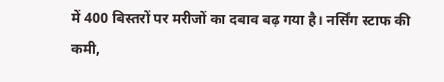में 400 बिस्तरों पर मरीजों का दबाव बढ़ गया है। नर्सिंग स्टाफ की कमी,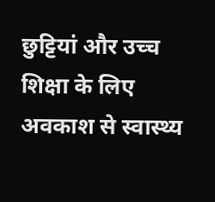छुट्टियां और उच्च शिक्षा के लिए अवकाश से स्वास्थ्य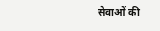सेवाओं की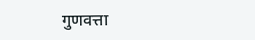गुणवत्ता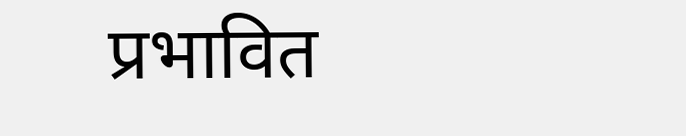प्रभावित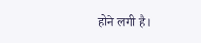होने लगी है।